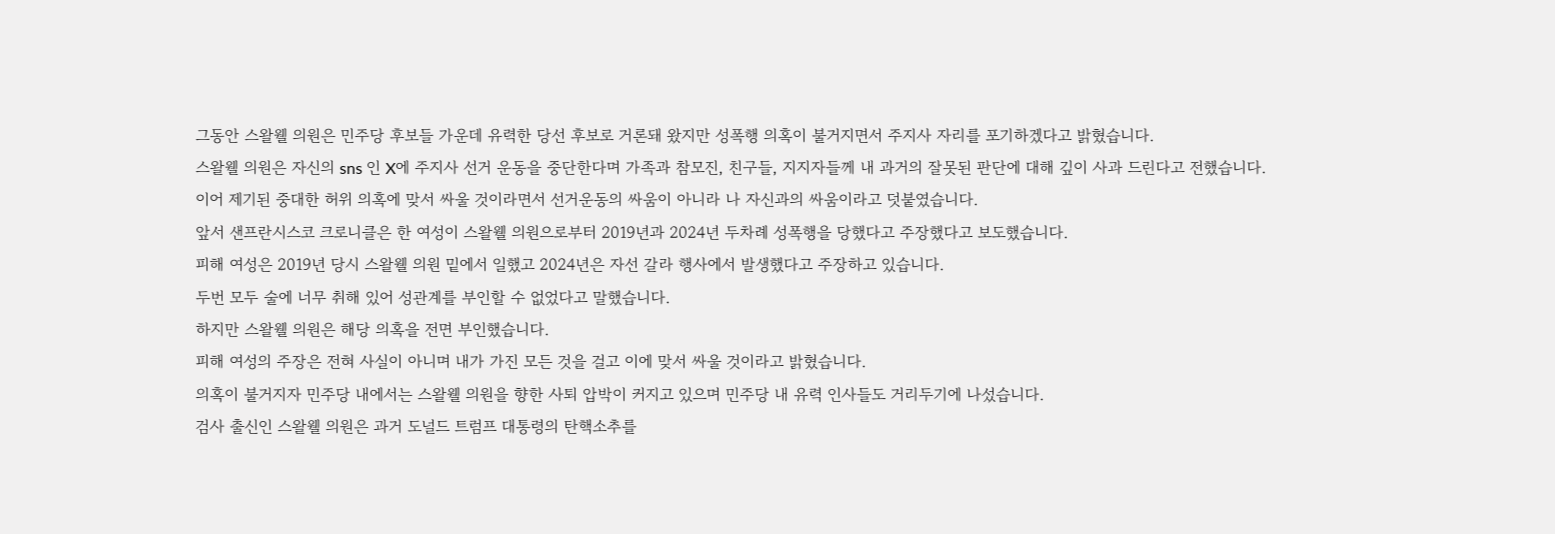그동안 스왈웰 의원은 민주당 후보들 가운데 유력한 당선 후보로 거론돼 왔지만 성폭행 의혹이 불거지면서 주지사 자리를 포기하겠다고 밝혔습니다.
스왈웰 의원은 자신의 sns 인 X에 주지사 선거 운동을 중단한다며 가족과 참모진, 친구들, 지지자들께 내 과거의 잘못된 판단에 대해 깊이 사과 드린다고 전했습니다.
이어 제기된 중대한 허위 의혹에 맞서 싸울 것이라면서 선거운동의 싸움이 아니라 나 자신과의 싸움이라고 덧붙였습니다.
앞서 샌프란시스코 크로니클은 한 여성이 스왈웰 의원으로부터 2019년과 2024년 두차례 성폭행을 당했다고 주장했다고 보도했습니다.
피해 여성은 2019년 당시 스왈웰 의원 밑에서 일했고 2024년은 자선 갈라 행사에서 발생했다고 주장하고 있습니다.
두번 모두 술에 너무 취해 있어 성관계를 부인할 수 없었다고 말했습니다.
하지만 스왈웰 의원은 해당 의혹을 전면 부인했습니다.
피해 여성의 주장은 전혀 사실이 아니며 내가 가진 모든 것을 걸고 이에 맞서 싸울 것이라고 밝혔습니다.
의혹이 불거지자 민주당 내에서는 스왈웰 의원을 향한 사퇴 압박이 커지고 있으며 민주당 내 유력 인사들도 거리두기에 나섰습니다.
검사 출신인 스왈웰 의원은 과거 도널드 트럼프 대통령의 탄핵소추를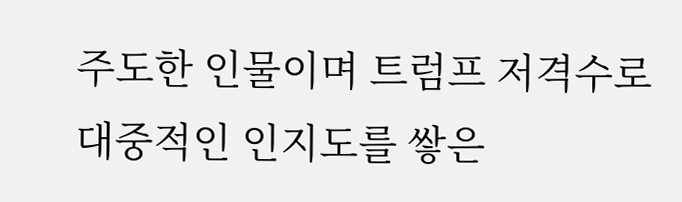주도한 인물이며 트럼프 저격수로 대중적인 인지도를 쌓은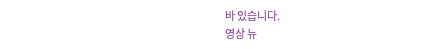바 있습니다.
영상 뉴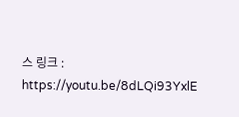스 링크 : https://youtu.be/8dLQi93YxlE